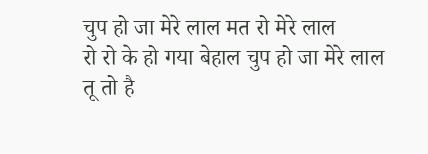चुप हो जा मेरे लाल मत रो मेरे लाल
रो रो के हो गया बेहाल चुप हो जा मेरे लाल
तू तो है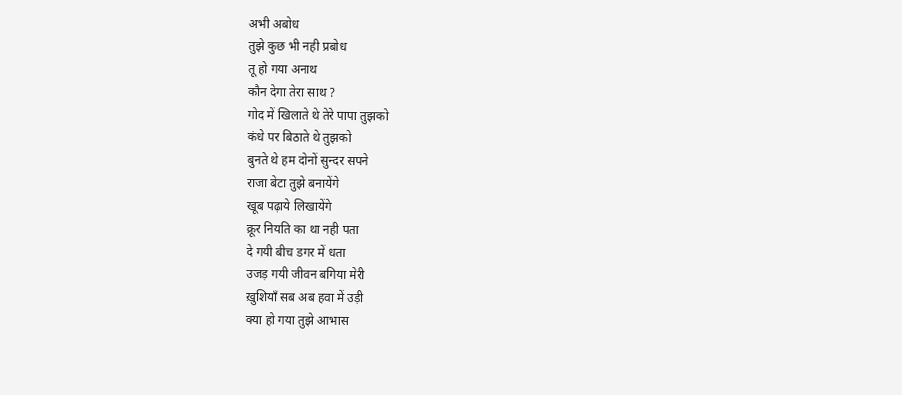अभी अबोध
तुझे कुछ भी नही प्रबोध
तू हो गया अनाथ
कौन देगा तेरा साथ ?
गोद में खिलाते थे तेरे पापा तुझको
कंधे पर बिठाते थे तुझको
बुनते थे हम दोनों सुन्दर सपने
राजा बेटा तुझे बनायेंगे
खूब पढ़ाये लिखायेंगे
क्रूर नियति का था नही पता
दे गयी बीच डगर में धता
उजड़ गयी जीवन बगिया मेरी
ख़ुशियाँ सब अब हवा में उड़ी
क्या हो गया तुझे आभास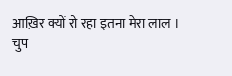आख़िर क्यों रो रहा इतना मेरा लाल ।
चुप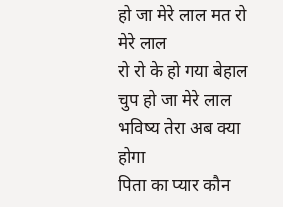हो जा मेरे लाल मत रो मेरे लाल
रो रो के हो गया बेहाल चुप हो जा मेरे लाल
भविष्य तेरा अब क्या होगा
पिता का प्यार कौन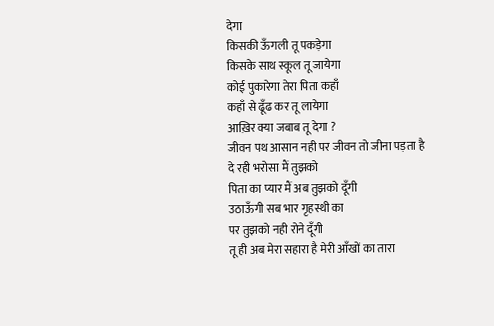देगा
किसकी ऊँगली तू पकड़ेगा
किसके साथ स्कूल तू जायेगा
कोई पुकारेगा तेरा पिता कहाँ
कहाँ से ढूँढ कर तू लायेगा
आख़िर क्या जबाब तू देगा ?
जीवन पथ आसान नही पर जीवन तो जीना पड़ता है
दे रही भरोसा मैं तुझको
पिता का प्यार मैं अब तुझको दूँगी
उठाऊँगी सब भार गृहस्थी का
पर तुझको नही रोने दूँगी
तू ही अब मेरा सहारा है मेरी आँखों का तारा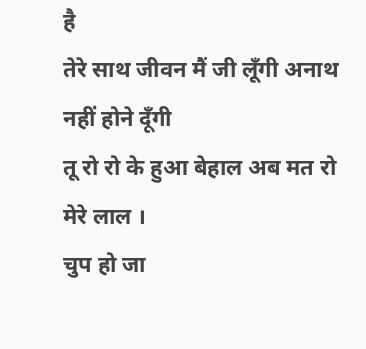है
तेरे साथ जीवन मैं जी लूँगी अनाथ नहीं होने दूँगी
तू रो रो के हुआ बेहाल अब मत रो मेरे लाल ।
चुप हो जा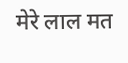मेरे लाल मत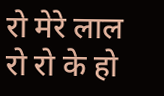रो मेरे लाल
रो रो के हो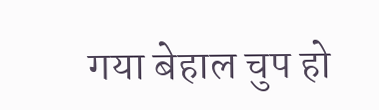गया बेहाल चुप हो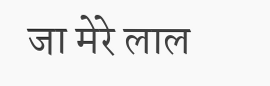जा मेरे लाल